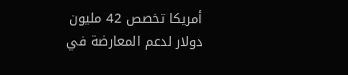أمريكا تخصص 42 مليون دولار لدعم المعارضة في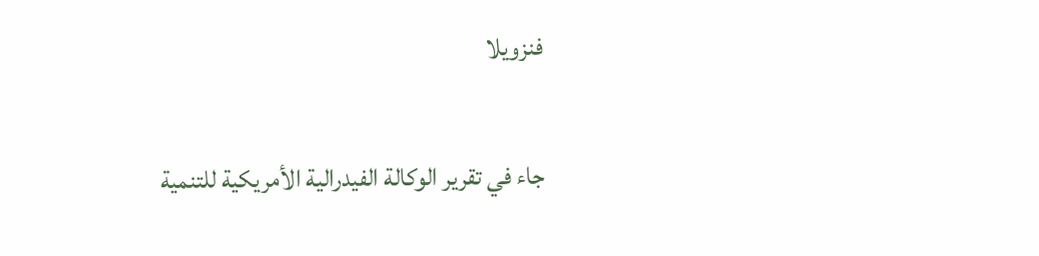فنزويلا

جاء في تقرير الوكالة الفيدرالية الأمريكية للتنمية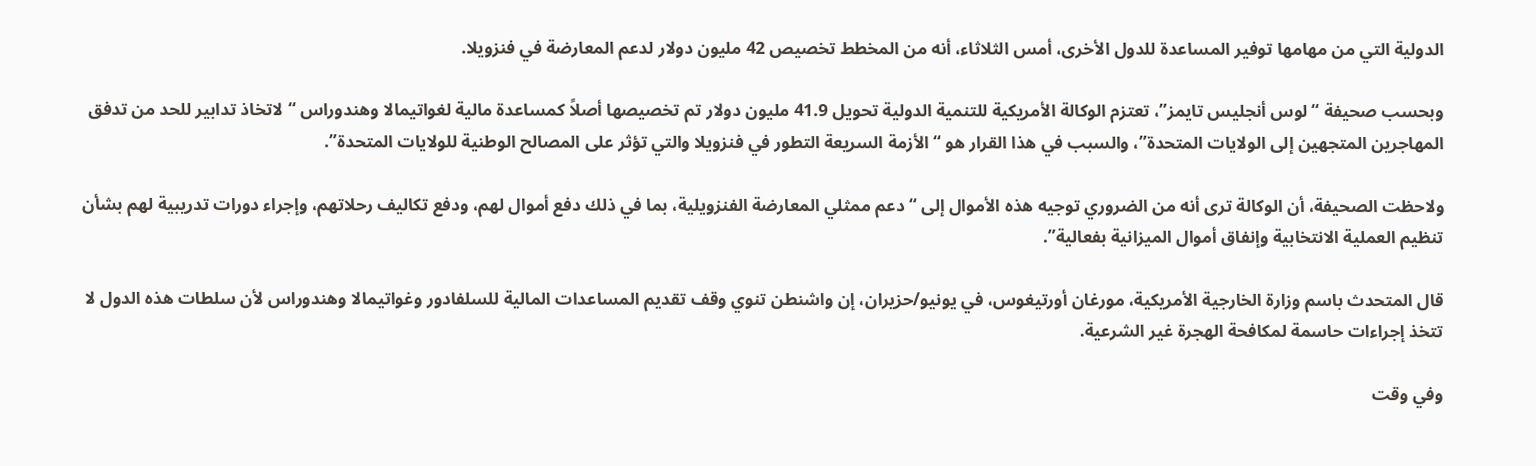الدولية التي من مهامها توفير المساعدة للدول الأخرى، أمس الثلاثاء، أنه من المخطط تخصيص 42 مليون دولار لدعم المعارضة في فنزويلا.

وبحسب صحيفة “لوس أنجليس تايمز”، تعتزم الوكالة الأمريكية للتنمية الدولية تحويل 41.9 مليون دولار تم تخصيصها أصلاً كمساعدة مالية لغواتيمالا وهندوراس “لاتخاذ تدابير للحد من تدفق المهاجرين المتجهين إلى الولايات المتحدة”، والسبب في هذا القرار هو “الأزمة السريعة التطور في فنزويلا والتي تؤثر على المصالح الوطنية للولايات المتحدة”.

ولاحظت الصحيفة، أن الوكالة ترى أنه من الضروري توجيه هذه الأموال إلى “دعم ممثلي المعارضة الفنزويلية، بما في ذلك دفع أموال لهم، ودفع تكاليف رحلاتهم، وإجراء دورات تدريبية لهم بشأن تنظيم العملية الانتخابية وإنفاق أموال الميزانية بفعالية”.

قال المتحدث باسم وزارة الخارجية الأمريكية، مورغان أورتيغوس، في يونيو/حزيران، إن واشنطن تنوي وقف تقديم المساعدات المالية للسلفادور وغواتيمالا وهندوراس لأن سلطات هذه الدول لا تتخذ إجراءات حاسمة لمكافحة الهجرة غير الشرعية.

وفي وقت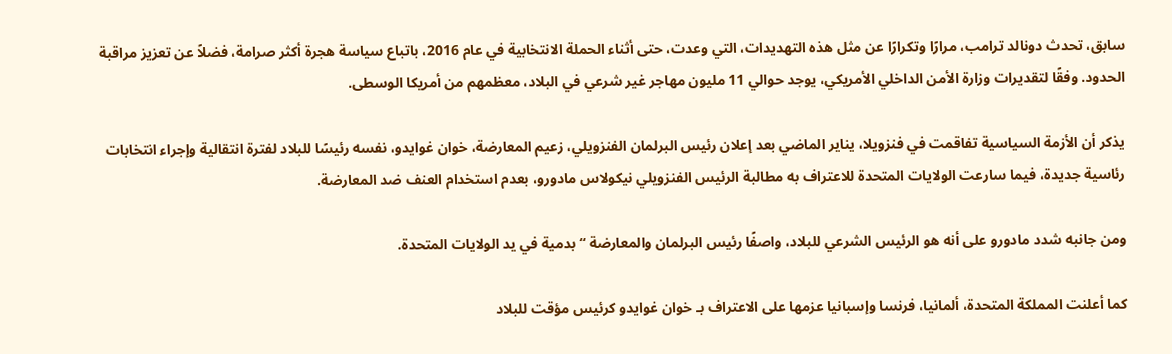سابق، تحدث دونالد ترامب، مرارًا وتكرارًا عن مثل هذه التهديدات، التي وعدت، حتى أثناء الحملة الانتخابية في عام 2016، باتباع سياسة هجرة أكثر صرامة، فضلاً عن تعزيز مراقبة الحدود. وفقًا لتقديرات وزارة الأمن الداخلي الأمريكي، يوجد حوالي 11 مليون مهاجر غير شرعي في البلاد، معظمهم من أمريكا الوسطى.

يذكر أن الأزمة السياسية تفاقمت في فنزويلا، يناير الماضي بعد إعلان رئيس البرلمان الفنزويلي، زعيم المعارضة، خوان غوايدو، نفسه رئيسًا للبلاد لفترة انتقالية وإجراء انتخابات رئاسية جديدة، فيما سارعت الولايات المتحدة للاعتراف به مطالبة الرئيس الفنزويلي نيكولاس مادورو، بعدم استخدام العنف ضد المعارضة.

ومن جانبه شدد مادورو على أنه هو الرئيس الشرعي للبلاد، واصفًا رئيس البرلمان والمعارضة “بدمية في يد الولايات المتحدة.

كما أعلنت المملكة المتحدة، ألمانيا، فرنسا وإسبانيا عزمها على الاعتراف بـ خوان غوايدو كرئيس مؤقت للبلاد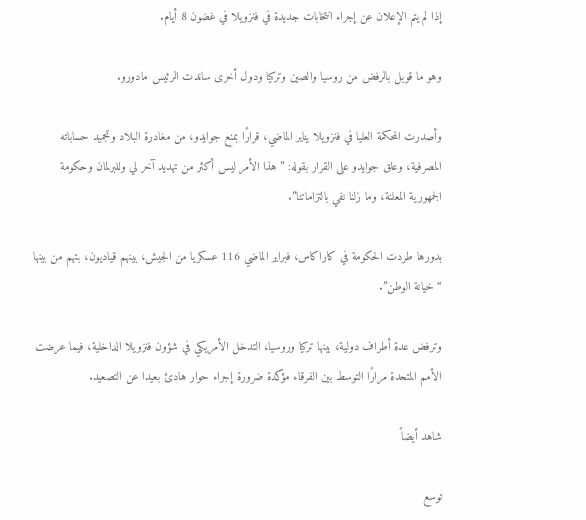إذا لم يتم الإعلان عن إجراء انتخابات جديدة في فنزويلا في غضون 8 أيام.

وهو ما قوبل بالرفض من روسيا والصين وتركيا ودول أخرى ساندت الرئيس مادورو.

وأصدرت المحكمة العليا في فنزويلا يناير الماضي، قرارًا بمنع جوايدو، من مغادرة البلاد وتجميد حساباته المصرفية، وعلق جوايدو على القرار بقوله: ” هذا الأمر ليس أكثر من تهديد آخر لي وللبرلمان وحكومة الجمهورية المعلنة، وما زلنا نفي بالتزاماتنا”.

بدورها طردت الحكومة في كاراكاس، فبراير الماضي 116 عسكريا من الجيش، بينهم قياديون، بتهم من بينها “خيانة الوطن”.

وترفض عدة أطراف دولية، بينها تركيا وروسيا، التدخل الأمريكي في شؤون فنزويلا الداخلية، فيما عرضت الأمم المتحدة مرارًا التوسط بين الفرقاء مؤكدة ضرورة إجراء حوار هادئ بعيدا عن التصعيد.

شاهد أيضاً

توسع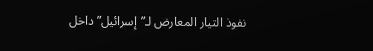نفوذ التيار المعارض لـ”إسرائيل” داخل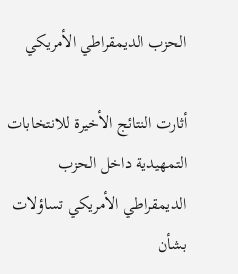الحزب الديمقراطي الأمريكي

أثارت النتائج الأخيرة للانتخابات التمهيدية داخل الحزب الديمقراطي الأمريكي تساؤلات بشأن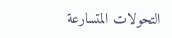التحولات المتسارعة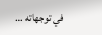في توجهاته …